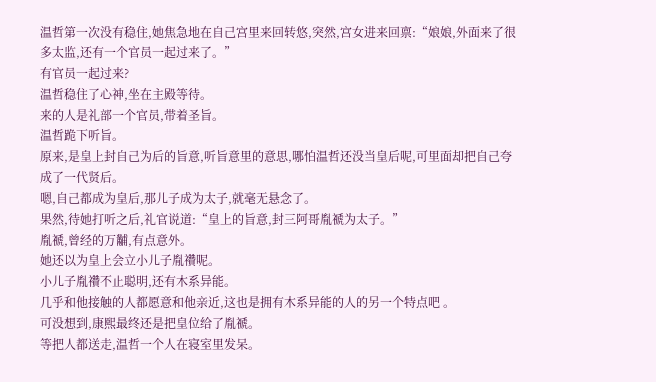温哲第一次没有稳住,她焦急地在自己宫里来回转悠,突然,宫女进来回禀:“娘娘,外面来了很多太监,还有一个官员一起过来了。”
有官员一起过来?
温哲稳住了心神,坐在主殿等待。
来的人是礼部一个官员,带着圣旨。
温哲跪下听旨。
原来,是皇上封自己为后的旨意,听旨意里的意思,哪怕温哲还没当皇后呢,可里面却把自己夸成了一代贤后。
嗯,自己都成为皇后,那儿子成为太子,就毫无悬念了。
果然,待她打听之后,礼官说道:“皇上的旨意,封三阿哥胤禠为太子。”
胤禠,曾经的万黼,有点意外。
她还以为皇上会立小儿子胤禶呢。
小儿子胤禶不止聪明,还有木系异能。
几乎和他接触的人都愿意和他亲近,这也是拥有木系异能的人的另一个特点吧 。
可没想到,康熙最终还是把皇位给了胤禠。
等把人都送走,温哲一个人在寝室里发呆。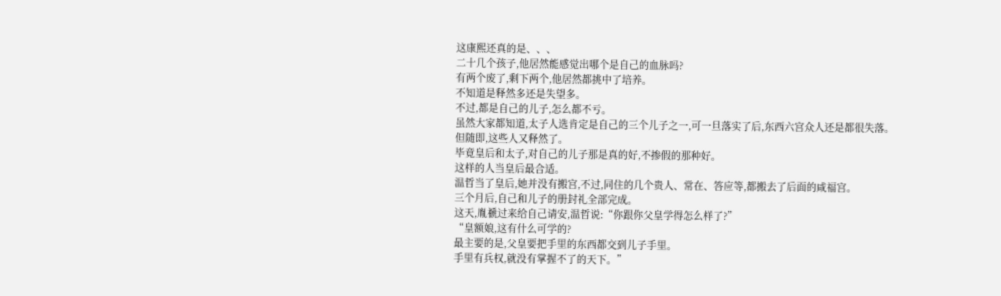这康熙还真的是、、、
二十几个孩子,他居然能感觉出哪个是自己的血脉吗?
有两个废了,剩下两个,他居然都挑中了培养。
不知道是释然多还是失望多。
不过,都是自己的儿子,怎么都不亏。
虽然大家都知道,太子人选肯定是自己的三个儿子之一,可一旦落实了后,东西六宫众人还是都很失落。
但随即,这些人又释然了。
毕竟皇后和太子,对自己的儿子那是真的好,不掺假的那种好。
这样的人当皇后最合适。
温哲当了皇后,她并没有搬宫,不过,同住的几个贵人、常在、答应等,都搬去了后面的咸福宫。
三个月后,自己和儿子的册封礼全部完成。
这天,胤禠过来给自己请安,温哲说:“你跟你父皇学得怎么样了?”
“皇额娘,这有什么可学的?
最主要的是,父皇要把手里的东西都交到儿子手里。
手里有兵权,就没有掌握不了的天下。”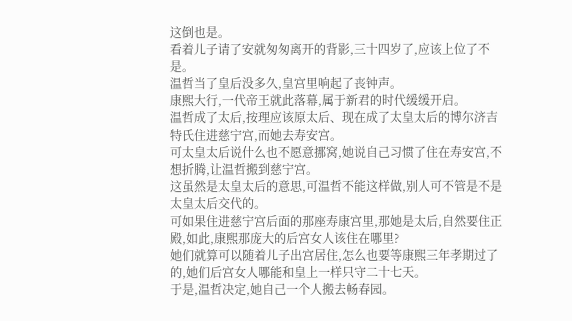这倒也是。
看着儿子请了安就匆匆离开的背影,三十四岁了,应该上位了不是。
温哲当了皇后没多久,皇宫里响起了丧钟声。
康熙大行,一代帝王就此落幕,属于新君的时代缓缓开启。
温哲成了太后,按理应该原太后、现在成了太皇太后的博尔济吉特氏住进慈宁宫,而她去寿安宫。
可太皇太后说什么也不愿意挪窝,她说自己习惯了住在寿安宫,不想折腾,让温哲搬到慈宁宫。
这虽然是太皇太后的意思,可温哲不能这样做,别人可不管是不是太皇太后交代的。
可如果住进慈宁宫后面的那座寿康宫里,那她是太后,自然要住正殿,如此,康熙那庞大的后宫女人该住在哪里?
她们就算可以随着儿子出宫居住,怎么也要等康熙三年孝期过了的,她们后宫女人哪能和皇上一样只守二十七天。
于是,温哲决定,她自己一个人搬去畅春园。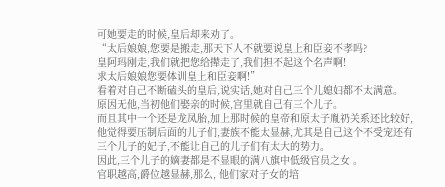可她要走的时候,皇后却来劝了。
“太后娘娘,您要是搬走,那天下人不就要说皇上和臣妾不孝吗?
皇阿玛刚走,我们就把您给撵走了,我们担不起这个名声啊!
求太后娘娘您要体训皇上和臣妾啊!”
看着对自己不断磕头的皇后,说实话,她对自己三个儿媳妇都不太满意。
原因无他,当初他们娶亲的时候,宫里就自己有三个儿子。
而且其中一个还是龙凤胎,加上那时候的皇帝和原太子胤礽关系还比较好,他觉得要压制后面的儿子们,妻族不能太显赫,尤其是自己这个不受宠还有三个儿子的妃子,不能让自己的儿子们有太大的势力。
因此,三个儿子的嫡妻都是不显眼的满八旗中低级官员之女 。
官职越高,爵位越显赫,那么, 他们家对子女的培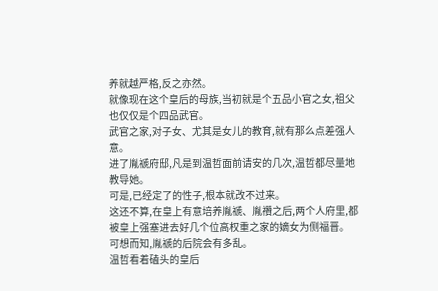养就越严格,反之亦然。
就像现在这个皇后的母族,当初就是个五品小官之女,祖父也仅仅是个四品武官。
武官之家,对子女、尤其是女儿的教育,就有那么点差强人意。
进了胤禠府邸,凡是到温哲面前请安的几次,温哲都尽量地教导她。
可是,已经定了的性子,根本就改不过来。
这还不算,在皇上有意培养胤禠、胤禶之后,两个人府里,都被皇上强塞进去好几个位高权重之家的嫡女为侧福晋。
可想而知,胤禠的后院会有多乱。
温哲看着磕头的皇后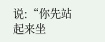说:“你先站起来坐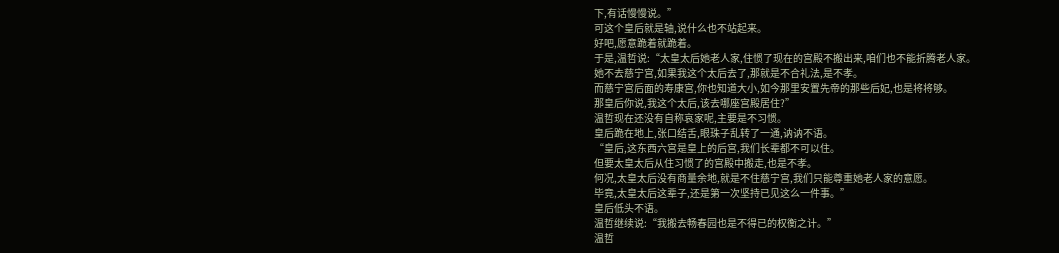下,有话慢慢说。”
可这个皇后就是轴,说什么也不站起来。
好吧,愿意跪着就跪着。
于是,温哲说:“太皇太后她老人家,住惯了现在的宫殿不搬出来,咱们也不能折腾老人家。
她不去慈宁宫,如果我这个太后去了,那就是不合礼法,是不孝。
而慈宁宫后面的寿康宫,你也知道大小,如今那里安置先帝的那些后妃,也是将将够。
那皇后你说,我这个太后,该去哪座宫殿居住?”
温哲现在还没有自称哀家呢,主要是不习惯。
皇后跪在地上,张口结舌,眼珠子乱转了一通,讷讷不语。
“皇后,这东西六宫是皇上的后宫,我们长辈都不可以住。
但要太皇太后从住习惯了的宫殿中搬走,也是不孝。
何况,太皇太后没有商量余地,就是不住慈宁宫,我们只能尊重她老人家的意愿。
毕竟,太皇太后这辈子,还是第一次坚持已见这么一件事。”
皇后低头不语。
温哲继续说:“我搬去畅春园也是不得已的权衡之计。”
温哲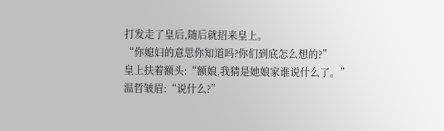打发走了皇后,随后就招来皇上。
“你媳妇的意思你知道吗?你们到底怎么想的?”
皇上扶着额头:“额娘,我猜是她娘家谁说什么了。”
温哲皱眉:“说什么?”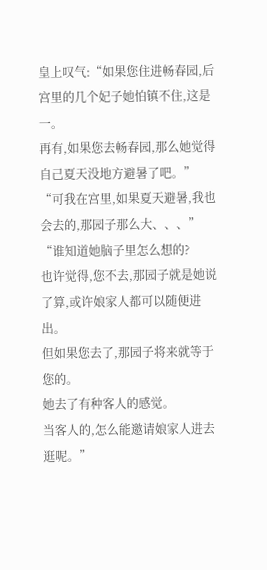皇上叹气:“如果您住进畅春园,后宫里的几个妃子她怕镇不住,这是一。
再有,如果您去畅春园,那么她觉得自己夏天没地方避暑了吧。”
“可我在宫里,如果夏天避暑,我也会去的,那园子那么大、、、”
“谁知道她脑子里怎么想的?
也许觉得,您不去,那园子就是她说了算,或许娘家人都可以随便进出。
但如果您去了,那园子将来就等于您的。
她去了有种客人的感觉。
当客人的,怎么能邀请娘家人进去逛呢。”